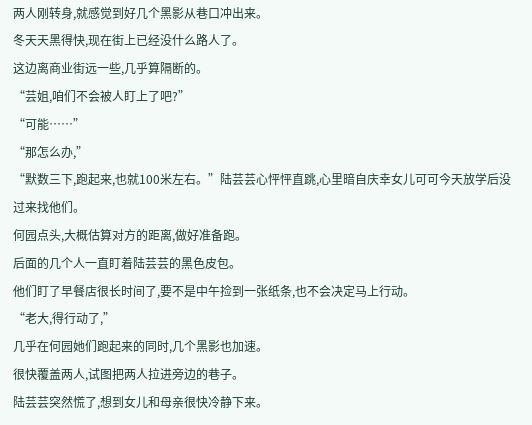两人刚转身,就感觉到好几个黑影从巷口冲出来。
冬天天黑得快,现在街上已经没什么路人了。
这边离商业街远一些,几乎算隔断的。
“芸姐,咱们不会被人盯上了吧?”
“可能……”
“那怎么办,”
“默数三下,跑起来,也就100米左右。”陆芸芸心怦怦直跳,心里暗自庆幸女儿可可今天放学后没过来找他们。
何园点头,大概估算对方的距离,做好准备跑。
后面的几个人一直盯着陆芸芸的黑色皮包。
他们盯了早餐店很长时间了,要不是中午捡到一张纸条,也不会决定马上行动。
“老大,得行动了,”
几乎在何园她们跑起来的同时,几个黑影也加速。
很快覆盖两人,试图把两人拉进旁边的巷子。
陆芸芸突然慌了,想到女儿和母亲很快冷静下来。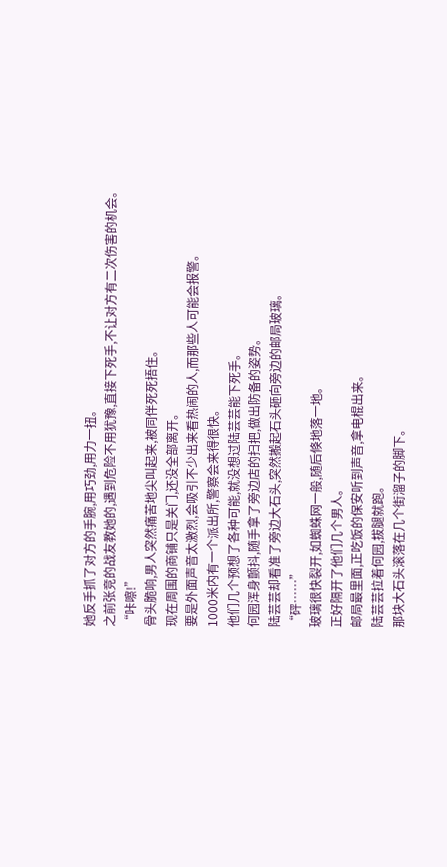她反手抓了对方的手腕,用巧劲,用力一扭。
之前张竞的战友教她的,遇到危险不用犹豫,直接下死手,不让对方有二次伤害的机会。
“咔嚓!”
骨头脆响,男人突然痛苦地尖叫起来,被同伴死死捂住。
现在周围的商铺只是关门,还没全部离开。
要是外面声音太激烈,会吸引不少出来看热闹的人,而那些人可能会报警。
1000米内有一个派出所,警察会来得很快。
他们几个预想了各种可能,就没想过陆芸芸能下死手。
何园浑身颤抖,随手拿了旁边店的扫把,做出防备的姿势。
陆芸芸却看准了旁边大石头,突然搬起石头砸向旁边的邮局玻璃。
“砰……”
玻璃很快裂开,如蜘蛛网一般,随后倏地落一地。
正好隔开了他们几个男人。
邮局最里面,正吃饭的保安听到声音,拿电棍出来。
陆芸芸拉着何园,拔腿就跑。
那块大石头滚落在几个街溜子的脚下。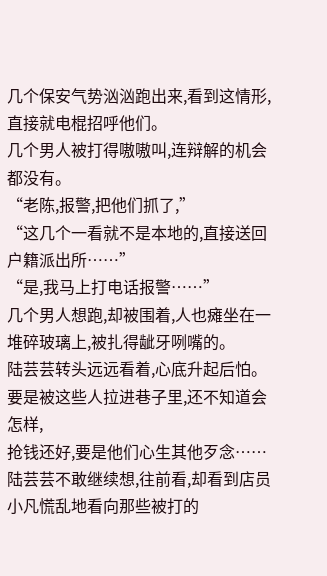几个保安气势汹汹跑出来,看到这情形,直接就电棍招呼他们。
几个男人被打得嗷嗷叫,连辩解的机会都没有。
“老陈,报警,把他们抓了,”
“这几个一看就不是本地的,直接送回户籍派出所……”
“是,我马上打电话报警……”
几个男人想跑,却被围着,人也瘫坐在一堆碎玻璃上,被扎得龇牙咧嘴的。
陆芸芸转头远远看着,心底升起后怕。
要是被这些人拉进巷子里,还不知道会怎样,
抢钱还好,要是他们心生其他歹念……
陆芸芸不敢继续想,往前看,却看到店员小凡慌乱地看向那些被打的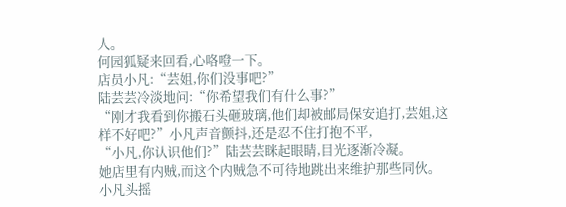人。
何园狐疑来回看,心咯噔一下。
店员小凡:“芸姐,你们没事吧?”
陆芸芸冷淡地问:“你希望我们有什么事?”
“刚才我看到你搬石头砸玻璃,他们却被邮局保安追打,芸姐,这样不好吧?”小凡声音颤抖,还是忍不住打抱不平,
“小凡,你认识他们?”陆芸芸眯起眼睛,目光逐渐冷凝。
她店里有内贼,而这个内贼急不可待地跳出来维护那些同伙。
小凡头摇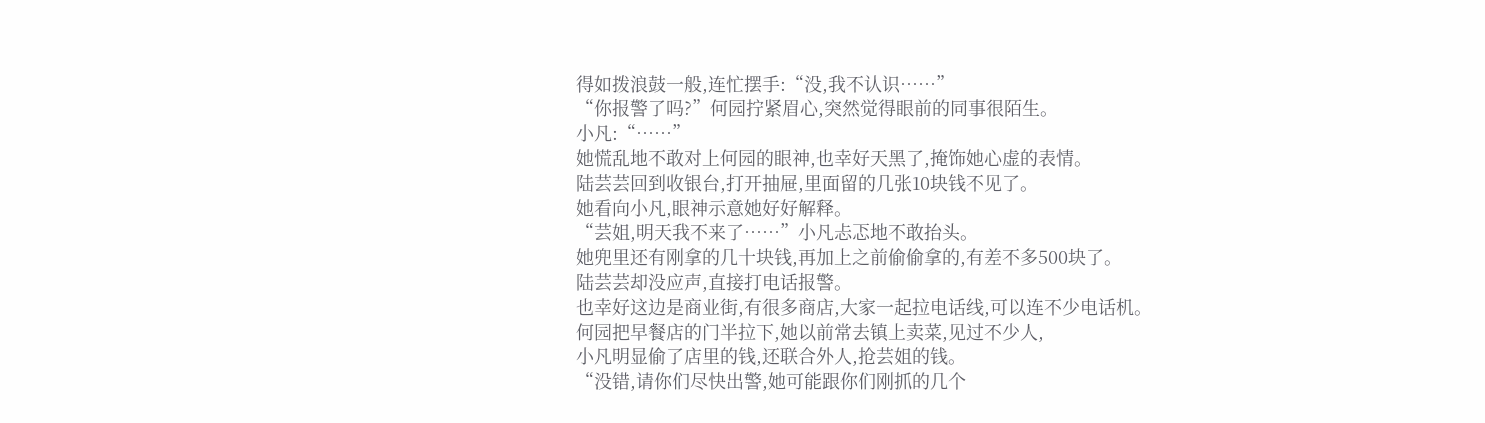得如拨浪鼓一般,连忙摆手:“没,我不认识……”
“你报警了吗?”何园拧紧眉心,突然觉得眼前的同事很陌生。
小凡:“……”
她慌乱地不敢对上何园的眼神,也幸好天黑了,掩饰她心虚的表情。
陆芸芸回到收银台,打开抽屉,里面留的几张10块钱不见了。
她看向小凡,眼神示意她好好解释。
“芸姐,明天我不来了……”小凡忐忑地不敢抬头。
她兜里还有刚拿的几十块钱,再加上之前偷偷拿的,有差不多500块了。
陆芸芸却没应声,直接打电话报警。
也幸好这边是商业街,有很多商店,大家一起拉电话线,可以连不少电话机。
何园把早餐店的门半拉下,她以前常去镇上卖菜,见过不少人,
小凡明显偷了店里的钱,还联合外人,抢芸姐的钱。
“没错,请你们尽快出警,她可能跟你们刚抓的几个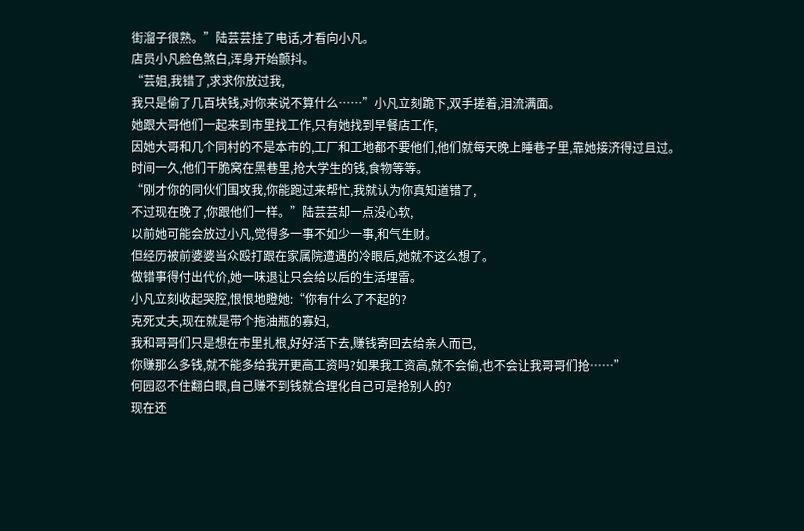街溜子很熟。”陆芸芸挂了电话,才看向小凡。
店员小凡脸色煞白,浑身开始颤抖。
“芸姐,我错了,求求你放过我,
我只是偷了几百块钱,对你来说不算什么……”小凡立刻跪下,双手搓着,泪流满面。
她跟大哥他们一起来到市里找工作,只有她找到早餐店工作,
因她大哥和几个同村的不是本市的,工厂和工地都不要他们,他们就每天晚上睡巷子里,靠她接济得过且过。
时间一久,他们干脆窝在黑巷里,抢大学生的钱,食物等等。
“刚才你的同伙们围攻我,你能跑过来帮忙,我就认为你真知道错了,
不过现在晚了,你跟他们一样。”陆芸芸却一点没心软,
以前她可能会放过小凡,觉得多一事不如少一事,和气生财。
但经历被前婆婆当众殴打跟在家属院遭遇的冷眼后,她就不这么想了。
做错事得付出代价,她一味退让只会给以后的生活埋雷。
小凡立刻收起哭腔,恨恨地瞪她:“你有什么了不起的?
克死丈夫,现在就是带个拖油瓶的寡妇,
我和哥哥们只是想在市里扎根,好好活下去,赚钱寄回去给亲人而已,
你赚那么多钱,就不能多给我开更高工资吗?如果我工资高,就不会偷,也不会让我哥哥们抢……”
何园忍不住翻白眼,自己赚不到钱就合理化自己可是抢别人的?
现在还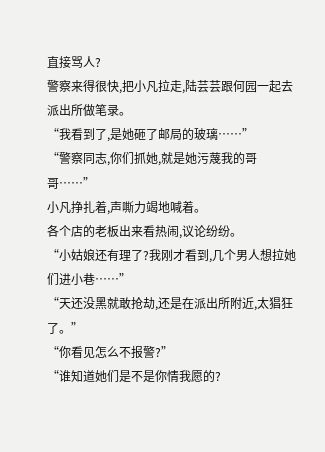直接骂人?
警察来得很快,把小凡拉走,陆芸芸跟何园一起去派出所做笔录。
“我看到了,是她砸了邮局的玻璃……”
“警察同志,你们抓她,就是她污蔑我的哥哥……”
小凡挣扎着,声嘶力竭地喊着。
各个店的老板出来看热闹,议论纷纷。
“小姑娘还有理了?我刚才看到,几个男人想拉她们进小巷……”
“天还没黑就敢抢劫,还是在派出所附近,太猖狂了。”
“你看见怎么不报警?”
“谁知道她们是不是你情我愿的?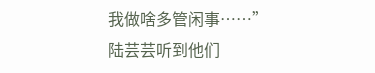我做啥多管闲事……”
陆芸芸听到他们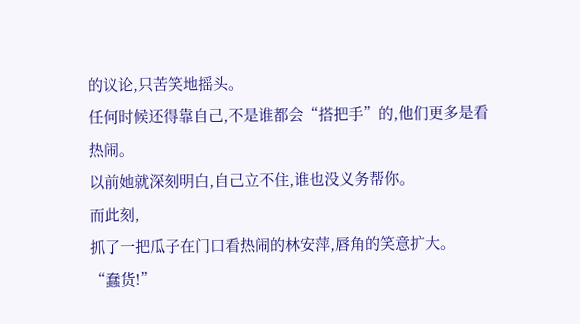的议论,只苦笑地摇头。
任何时候还得靠自己,不是谁都会“搭把手”的,他们更多是看热闹。
以前她就深刻明白,自己立不住,谁也没义务帮你。
而此刻,
抓了一把瓜子在门口看热闹的林安萍,唇角的笑意扩大。
“蠢货!”